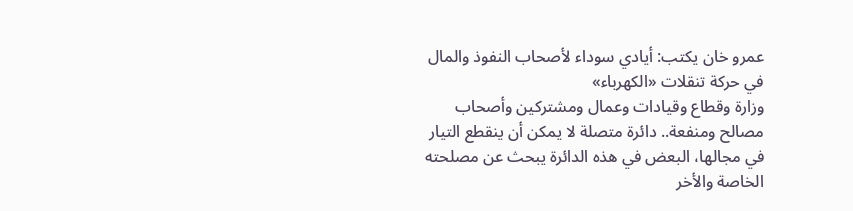عمرو خان يكتب: أيادي سوداء لأصحاب النفوذ والمال في حركة تنقلات «الكهرباء»
وزارة وقطاع وقيادات وعمال ومشتركين وأصحاب مصالح ومنفعة.. دائرة متصلة لا يمكن أن ينقطع التيار في مجالها، البعض في هذه الدائرة يبحث عن مصلحته الخاصة والأخر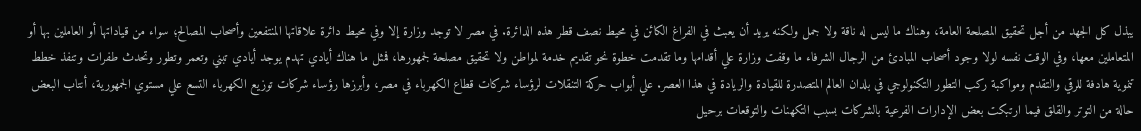يبذل كل الجهد من أجل تحقيق المصلحة العامة، وهناك ما ليس له ناقة ولا جمل ولكنه يريد أن يعبث في الفراغ الكائن في محيط نصف قطر هذه الدائرة. في مصر لا توجد وزارة إلا وفي محيط دائرة علاقاتها المنتفعين وأصحاب المصالح؛ سواء من قياداتها أو العاملين بها أو المتعاملين معها، وفي الوقت نفسه لولا وجود أصحاب المبادئ من الرجال الشرفاء ما وقفت وزارة علي أقدامها وما تقدمت خطوة نحو تقديم خدمة لمواطن ولا تحقيق مصلحة لجمهورها، فمثل ما هناك أيادي تهدم يوجد أيادي تبني وتعمر وتطور وتحدث طفرات وتنفذ خطط تنموية هادفة للرقي والتقدم ومواكبة ركب التطور التكنولوجي في بلدان العالم المتصدرة للقيادة والريادة في هذا العصر. علي أبواب حركة التنقلات لرؤساء شركات قطاع الكهرباء في مصر، وأبرزها رؤساء شركات توزيع الكهرباء التسع علي مستوي الجمهورية، أنتاب البعض حالة من التوتر والقلق فيما ارتبكت بعض الإدارات الفرعية بالشركات بسبب التكهنات والتوقعات برحيل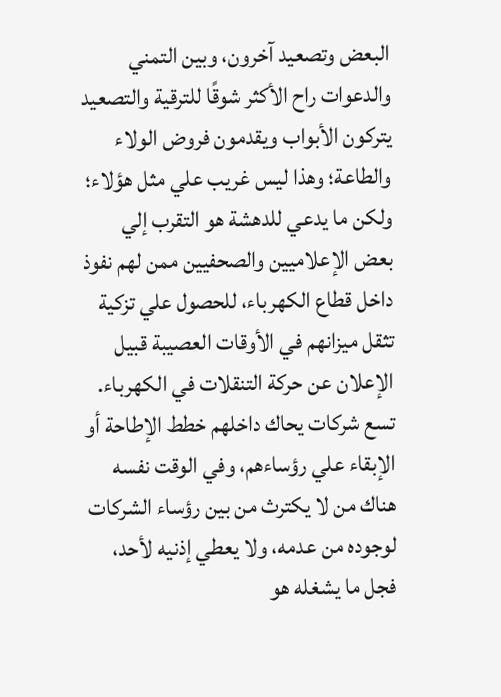البعض وتصعيد آخرون، وبين التمني والدعوات راح الأكثر شوقًا للترقية والتصعيد يتركون الأبواب ويقدمون فروض الولاء والطاعة؛ وهذا ليس غريب علي مثل هؤلاء؛ ولكن ما يدعي للدهشة هو التقرب إلي بعض الإعلاميين والصحفيين ممن لهم نفوذ داخل قطاع الكهرباء، للحصول علي تزكية تثقل ميزانهم في الأوقات العصيبة قبيل الإعلان عن حركة التنقلات في الكهرباء. تسع شركات يحاك داخلهم خطط الإطاحة أو الإبقاء علي رؤساءهم، وفي الوقت نفسه هناك من لا يكترث من بين رؤساء الشركات لوجوده من عدمه، ولا يعطي إذنيه لأحد، فجل ما يشغله هو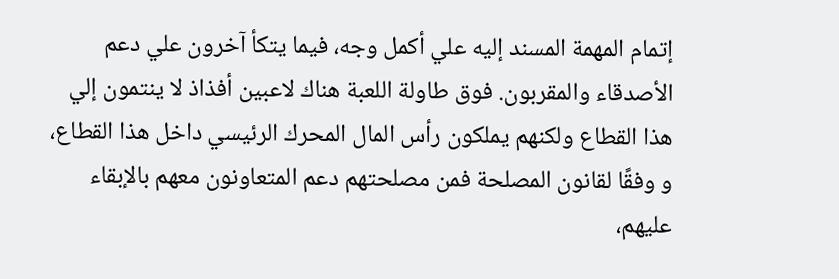إتمام المهمة المسند إليه علي أكمل وجه، فيما يتكأ آخرون علي دعم الأصدقاء والمقربون. فوق طاولة اللعبة هناك لاعبين أفذاذ لا ينتمون إلي هذا القطاع ولكنهم يملكون رأس المال المحرك الرئيسي داخل هذا القطاع، و وفقًا لقانون المصلحة فمن مصلحتهم دعم المتعاونون معهم بالإبقاء عليهم،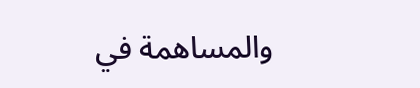والمساهمة في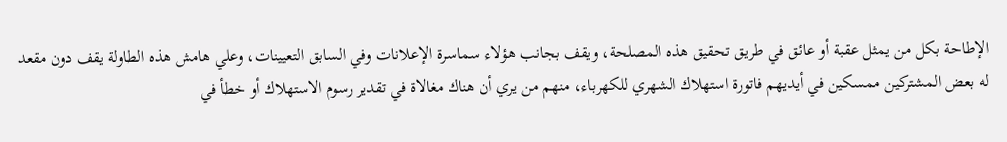الإطاحة بكل من يمثل عقبة أو عائق في طريق تحقيق هذه المصلحة، ويقف بجانب هؤلاء سماسرة الإعلانات وفي السابق التعيينات، وعلي هامش هذه الطاولة يقف دون مقعد له بعض المشتركين ممسكين في أيديهم فاتورة استهلاك الشهري للكهرباء، منهم من يري أن هناك مغالاة في تقدير رسوم الاستهلاك أو خطأ في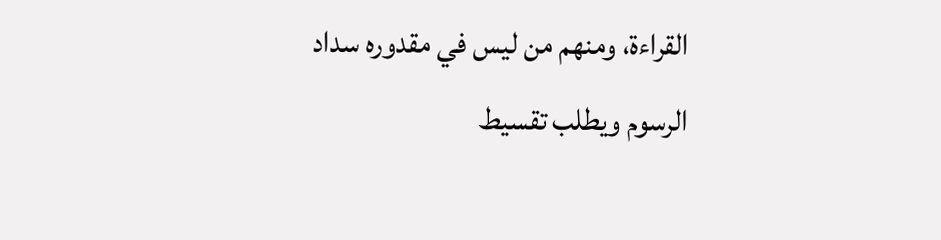القراءة، ومنهم من ليس في مقدوره سداد الرسوم ويطلب تقسيط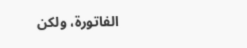الفاتورة، ولكن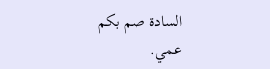السادة صم بكم عمي.